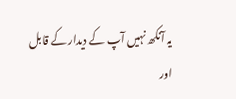یہ آنکھ نہیں آپ کے دیدار کے قابل
اور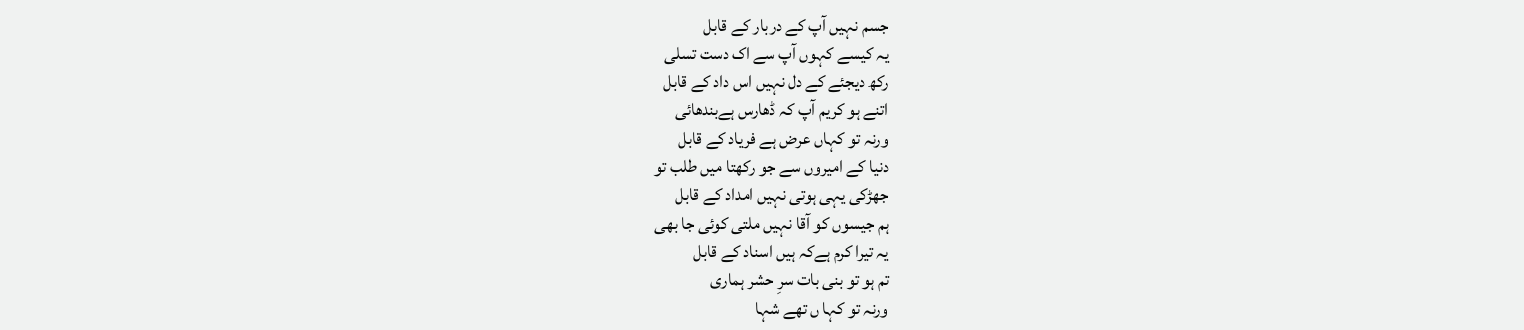جسم نہیں آپ کے دربار کے قابل
یہ کیسے کہوں آپ سے اک دست تسلی
رکھ دیجئے کے دل نہیں اس داد کے قابل
اتنے ہو کریم آپ کہ ڈھارس ہےبندھائی
ورنہ تو کہاں عرض ہے فریاد کے قابل
دنیا کے امیروں سے جو رکھتا میں طلب تو
جھڑکی یہی ہوتی نہیں امداد کے قابل
ہم جیسوں کو آقا نہیں ملتی کوئی جا بھی
یہ تیرا کرم ہےکہ ہیں اسناد کے قابل
تم ہو تو بنی بات سرِ حشر ہماری
ورنہ تو کہا ں تھے شہا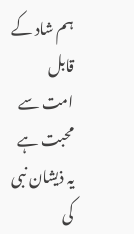ہم شاد کے قابل
امت سے محبت ہے یہ ذیشان نبی کی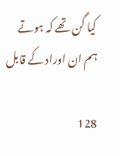کیا گن تھے کہ ہوتے ہم ان اوراد کے قابل

128